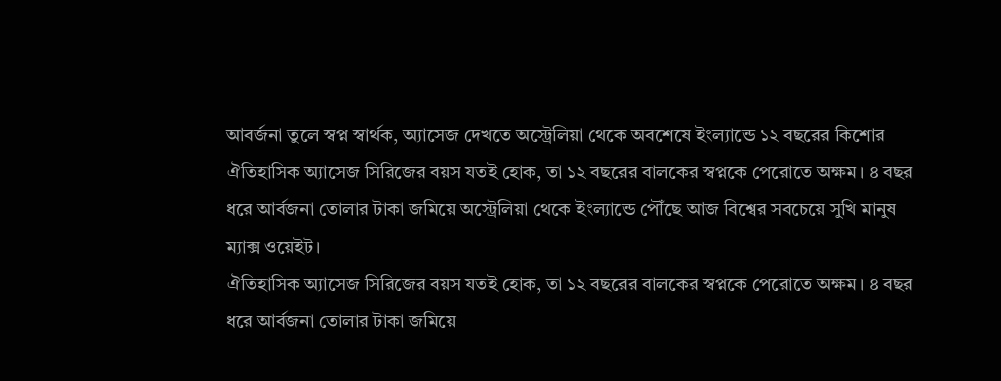আবর্জনা তুলে স্বপ্ন স্বার্থক, অ্যাসেজ দেখতে অস্ট্রেলিয়া থেকে অবশেষে ইংল্যান্ডে ১২ বছরের কিশোর
ঐতিহাসিক অ্যাসেজ সিরিজের বয়স যতই হোক, তা ১২ বছরের বালকের স্বপ্নকে পেরোতে অক্ষম। ৪ বছর ধরে আর্বজনা তোলার টাকা জমিয়ে অস্ট্রেলিয়া থেকে ইংল্যান্ডে পৌঁছে আজ বিশ্বের সবচেয়ে সুখি মানুষ ম্যাক্স ওয়েইট।
ঐতিহাসিক অ্যাসেজ সিরিজের বয়স যতই হোক, তা ১২ বছরের বালকের স্বপ্নকে পেরোতে অক্ষম। ৪ বছর ধরে আর্বজনা তোলার টাকা জমিয়ে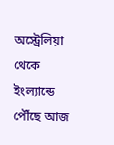অস্ট্রেলিয়া থেকে ইংল্যান্ডে পৌঁছে আজ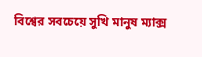বিশ্বের সবচেয়ে সুখি মানুষ ম্যাক্স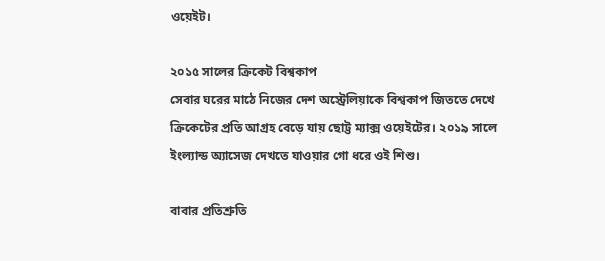ওয়েইট।

২০১৫ সালের ক্রিকেট বিশ্বকাপ
সেবার ঘরের মাঠে নিজের দেশ অস্ট্রেলিয়াকে বিশ্বকাপ জিততে দেখে ক্রিকেটের প্রতি আগ্রহ বেড়ে যায় ছোট্ট ম্যাক্স ওয়েইটের। ২০১৯ সালে ইংল্যান্ড অ্যাসেজ দেখতে যাওয়ার গো ধরে ওই শিশু।

বাবার প্রতিশ্রুতি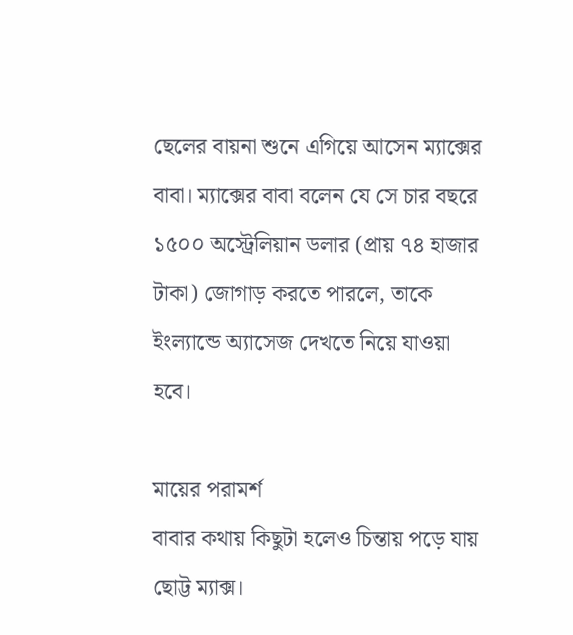ছেলের বায়না শুনে এগিয়ে আসেন ম্যাক্সের বাবা। ম্যাক্সের বাবা বলেন যে সে চার বছরে ১৫০০ অস্ট্রেলিয়ান ডলার (প্রায় ৭৪ হাজার টাকা) জোগাড় করতে পারলে, তাকে ইংল্যান্ডে অ্যাসেজ দেখতে নিয়ে যাওয়া হবে।

মায়ের পরামর্শ
বাবার কথায় কিছুটা হলেও চিন্তায় পড়ে যায় ছোট্ট ম্যাক্স।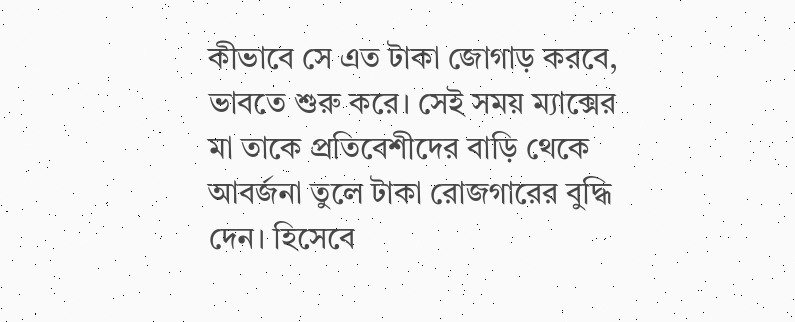কীভাবে সে এত টাকা জোগাড় করবে, ভাবতে শুরু করে। সেই সময় ম্যাক্সের মা তাকে প্রতিবেশীদের বাড়ি থেকে আবর্জনা তুলে টাকা রোজগারের বুদ্ধি দেন। হিসেবে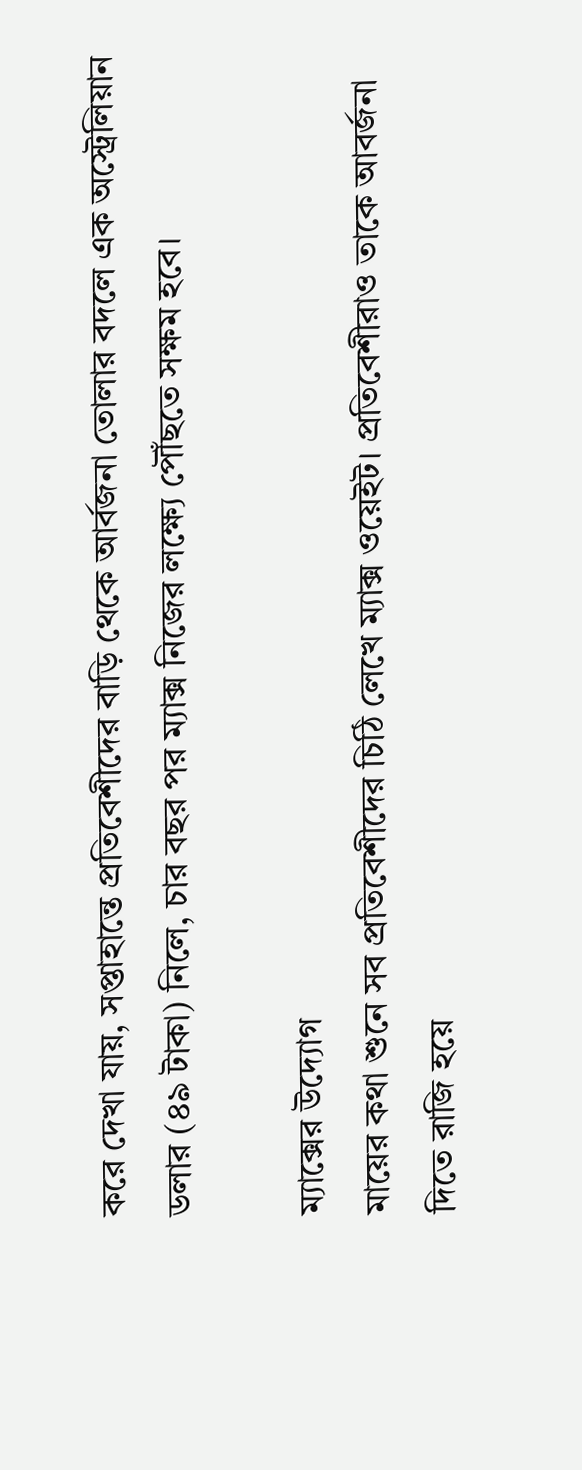করে দেখা যায়, সপ্তাহান্তে প্রতিবেশীদের বাড়ি থেকে আর্বজনা তোলার বদলে এক অস্ট্রেলিয়ান ডলার (৪৯ টাকা) নিলে, চার বছর পর ম্যাক্স নিজের লক্ষ্যে পৌঁছতে সক্ষম হবে।

ম্যাক্সের উদ্যোগ
মায়ের কথা শুনে সব প্রতিবেশীদের চিঠি লেখে ম্যাক্স ওয়েইট। প্রতিবেশীরাও তাকে আবর্জনা দিতে রাজি হয়ে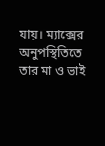যায়। ম্যাক্সের অনুপস্থিতিতে তার মা ও ভাই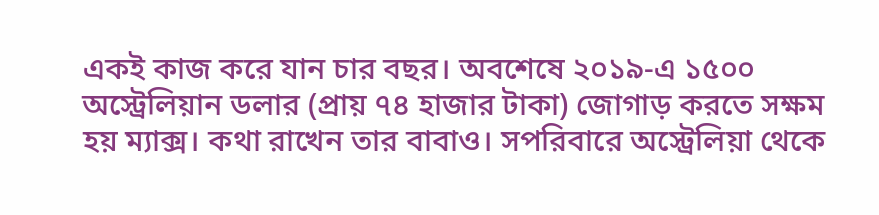একই কাজ করে যান চার বছর। অবশেষে ২০১৯-এ ১৫০০ অস্ট্রেলিয়ান ডলার (প্রায় ৭৪ হাজার টাকা) জোগাড় করতে সক্ষম হয় ম্যাক্স। কথা রাখেন তার বাবাও। সপরিবারে অস্ট্রেলিয়া থেকে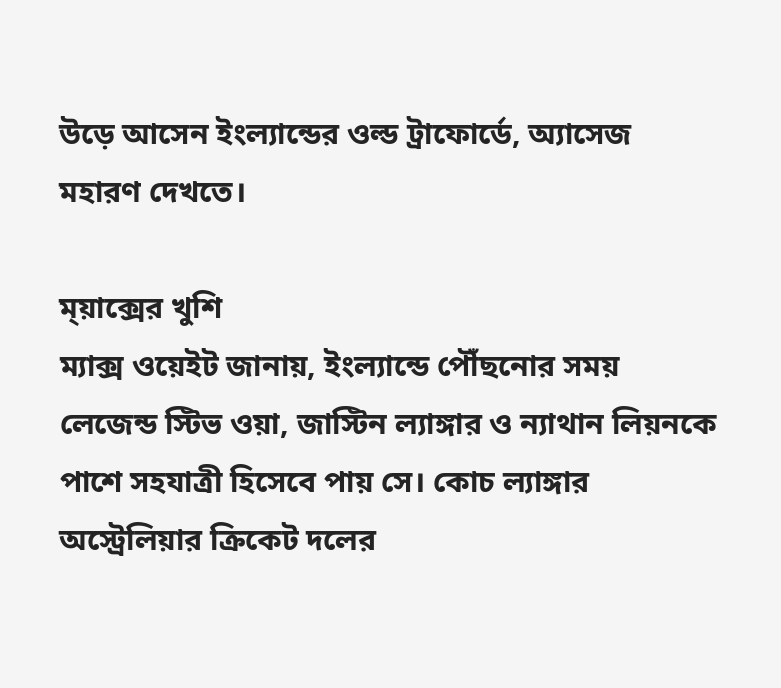উড়ে আসেন ইংল্যান্ডের ওল্ড ট্রাফোর্ডে, অ্যাসেজ মহারণ দেখতে।

ম্য়াক্সের খুশি
ম্যাক্স ওয়েইট জানায়, ইংল্যান্ডে পৌঁছনোর সময় লেজেন্ড স্টিভ ওয়া, জাস্টিন ল্যাঙ্গার ও ন্যাথান লিয়নকে পাশে সহযাত্রী হিসেবে পায় সে। কোচ ল্যাঙ্গার অস্ট্রেলিয়ার ক্রিকেট দলের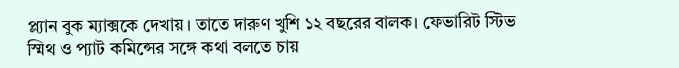প্ল্যান বুক ম্যাক্সকে দেখায়। তাতে দারুণ খুশি ১২ বছরের বালক। ফেভারিট স্টিভ স্মিথ ও প্যাট কমিন্সের সঙ্গে কথা বলতে চায়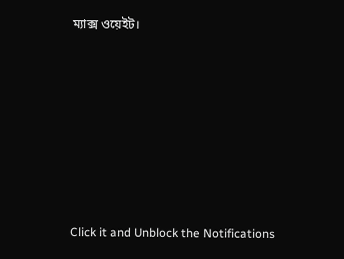ম্যাক্স ওয়েইট।












Click it and Unblock the Notifications